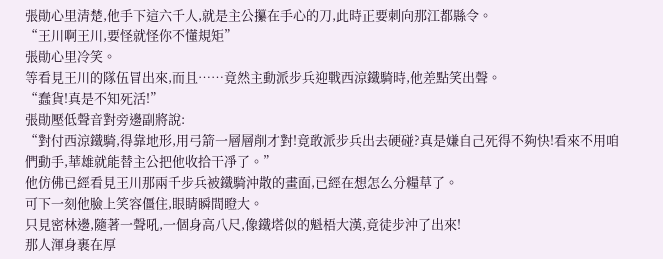張勛心里清楚,他手下這六千人,就是主公攥在手心的刀,此時正要刺向那江都縣令。
“王川啊王川,要怪就怪你不懂規矩”
張勛心里冷笑。
等看見王川的隊伍冒出來,而且……竟然主動派步兵迎戰西涼鐵騎時,他差點笑出聲。
“蠢貨!真是不知死活!”
張勛壓低聲音對旁邊副將說:
“對付西涼鐵騎,得靠地形,用弓箭一層層削才對!竟敢派步兵出去硬碰?真是嫌自己死得不夠快!看來不用咱們動手,華雄就能替主公把他收拾干凈了。”
他仿佛已經看見王川那兩千步兵被鐵騎沖散的畫面,已經在想怎么分糧草了。
可下一刻他臉上笑容僵住,眼睛瞬間瞪大。
只見密林邊,隨著一聲吼,一個身高八尺,像鐵塔似的魁梧大漢,竟徒步沖了出來!
那人渾身裹在厚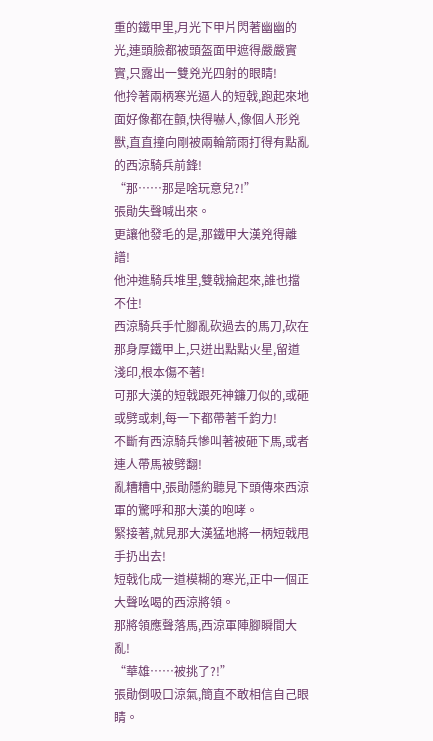重的鐵甲里,月光下甲片閃著幽幽的光,連頭臉都被頭盔面甲遮得嚴嚴實實,只露出一雙兇光四射的眼睛!
他拎著兩柄寒光逼人的短戟,跑起來地面好像都在顫,快得嚇人,像個人形兇獸,直直撞向剛被兩輪箭雨打得有點亂的西涼騎兵前鋒!
“那……那是啥玩意兒?!”
張勛失聲喊出來。
更讓他發毛的是,那鐵甲大漢兇得離譜!
他沖進騎兵堆里,雙戟掄起來,誰也擋不住!
西涼騎兵手忙腳亂砍過去的馬刀,砍在那身厚鐵甲上,只迸出點點火星,留道淺印,根本傷不著!
可那大漢的短戟跟死神鐮刀似的,或砸或劈或刺,每一下都帶著千鈞力!
不斷有西涼騎兵慘叫著被砸下馬,或者連人帶馬被劈翻!
亂糟糟中,張勛隱約聽見下頭傳來西涼軍的驚呼和那大漢的咆哮。
緊接著,就見那大漢猛地將一柄短戟甩手扔出去!
短戟化成一道模糊的寒光,正中一個正大聲吆喝的西涼將領。
那將領應聲落馬,西涼軍陣腳瞬間大亂!
“華雄……被挑了?!”
張勛倒吸口涼氣,簡直不敢相信自己眼睛。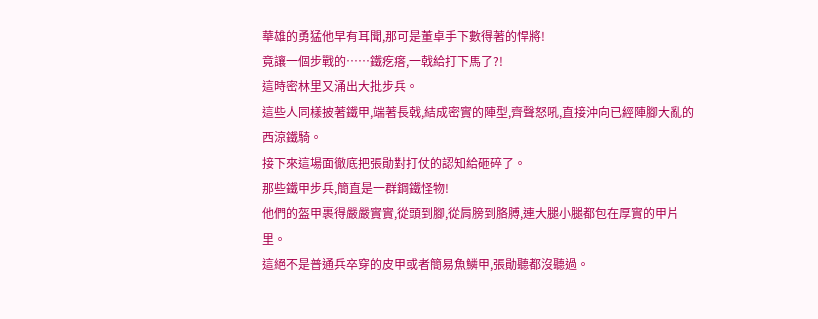華雄的勇猛他早有耳聞,那可是董卓手下數得著的悍將!
竟讓一個步戰的……鐵疙瘩,一戟給打下馬了?!
這時密林里又涌出大批步兵。
這些人同樣披著鐵甲,端著長戟,結成密實的陣型,齊聲怒吼,直接沖向已經陣腳大亂的西涼鐵騎。
接下來這場面徹底把張勛對打仗的認知給砸碎了。
那些鐵甲步兵,簡直是一群鋼鐵怪物!
他們的盔甲裹得嚴嚴實實,從頭到腳,從肩膀到胳膊,連大腿小腿都包在厚實的甲片里。
這絕不是普通兵卒穿的皮甲或者簡易魚鱗甲,張勛聽都沒聽過。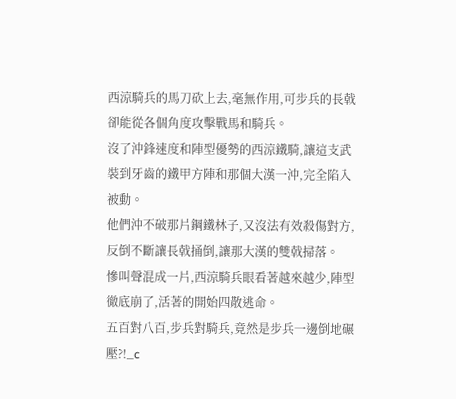西涼騎兵的馬刀砍上去,毫無作用,可步兵的長戟卻能從各個角度攻擊戰馬和騎兵。
沒了沖鋒速度和陣型優勢的西涼鐵騎,讓這支武裝到牙齒的鐵甲方陣和那個大漢一沖,完全陷入被動。
他們沖不破那片鋼鐵林子,又沒法有效殺傷對方,反倒不斷讓長戟捅倒,讓那大漢的雙戟掃落。
慘叫聲混成一片,西涼騎兵眼看著越來越少,陣型徹底崩了,活著的開始四散逃命。
五百對八百,步兵對騎兵,竟然是步兵一邊倒地碾壓?!_c